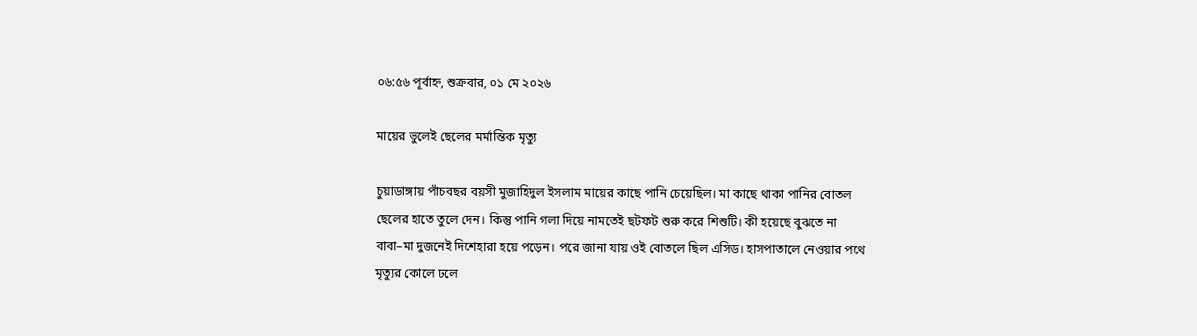০৬:৫৬ পূর্বাহ্ন, শুক্রবার, ০১ মে ২০২৬

মায়ের ভুলেই ছেলের মর্মান্তিক মৃত্যু

চুয়াডাঙ্গায় পাঁচবছর বয়সী মুজাহিদুল ইসলাম মায়ের কাছে পানি চেয়েছিল। মা কাছে থাকা পানির বোতল ছেলের হাতে তুলে দেন। কিন্তু পানি গলা দিয়ে নামতেই ছটফট শুরু করে শিশুটি। কী হয়েছে বুঝতে না বাবা–মা দুজনেই দিশেহারা হয়ে পড়েন। পরে জানা যায় ওই বোতলে ছিল এসিড। হাসপাতালে নেওয়ার পথে মৃত্যুর কোলে ঢলে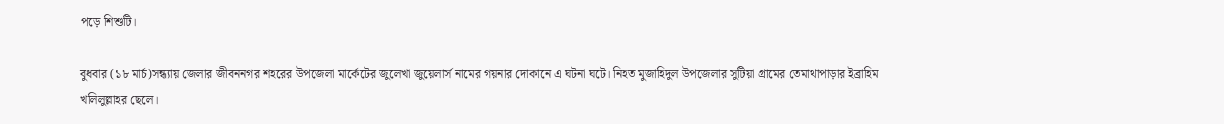পড়ে শিশুটি।

বুধবার (১৮ মার্চ)সন্ধ্যায় জেলার জীবননগর শহরের উপজেলা মার্কেটের জুলেখা জুয়েলার্স নামের গয়নার দোকানে এ ঘটনা ঘটে। নিহত মুজাহিদুল উপজেলার সুটিয়া গ্রামের তেমাথাপাড়ার ইব্রাহিম খলিলুল্লাহর ছেলে।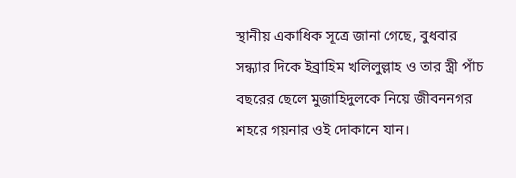স্থানীয় একাধিক সূত্রে জানা গেছে, বুধবার সন্ধ্যার দিকে ইব্রাহিম খলিলুল্লাহ ও তার স্ত্রী পাঁচ বছরের ছেলে মুজাহিদুলকে নিয়ে জীবননগর শহরে গয়নার ওই দোকানে যান।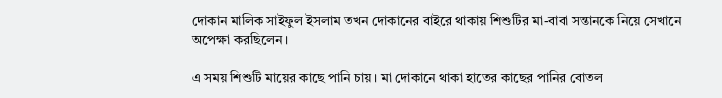দোকান মালিক সাইফুল ইসলাম তখন দোকানের বাইরে থাকায় শিশুটির মা-বাবা সন্তানকে নিয়ে সেখানে অপেক্ষা করছিলেন।

এ সময় শিশুটি মায়ের কাছে পানি চায়। মা দোকানে থাকা হাতের কাছের পানির বোতল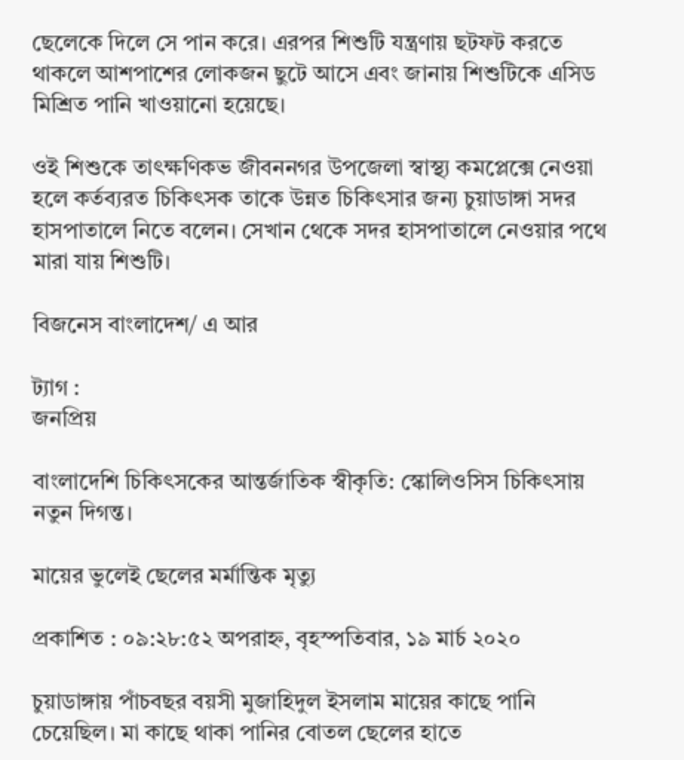ছেলেকে দিলে সে পান করে। এরপর শিশুটি যন্ত্রণায় ছটফট করতে থাকলে আশপাশের লোকজন ছুটে আসে এবং জানায় শিশুটিকে এসিড মিশ্রিত পানি খাওয়ানো হয়েছে।

ওই শিশুকে তাৎক্ষণিকভ জীবননগর উপজেলা স্বাস্থ্য কমপ্লেক্সে নেওয়া হলে কর্তব্যরত চিকিৎসক তাকে উন্নত চিকিৎসার জন্য চুয়াডাঙ্গা সদর হাসপাতালে নিতে বলেন। সেখান থেকে সদর হাসপাতালে নেওয়ার পথে মারা যায় শিশুটি।

বিজনেস বাংলাদেশ/ এ আর

ট্যাগ :
জনপ্রিয়

বাংলাদেশি চিকিৎসকের আন্তর্জাতিক স্বীকৃতি: স্কোলিওসিস চিকিৎসায় নতুন দিগন্ত।

মায়ের ভুলেই ছেলের মর্মান্তিক মৃত্যু

প্রকাশিত : ০৯:২৮:৫২ অপরাহ্ন, বৃহস্পতিবার, ১৯ মার্চ ২০২০

চুয়াডাঙ্গায় পাঁচবছর বয়সী মুজাহিদুল ইসলাম মায়ের কাছে পানি চেয়েছিল। মা কাছে থাকা পানির বোতল ছেলের হাতে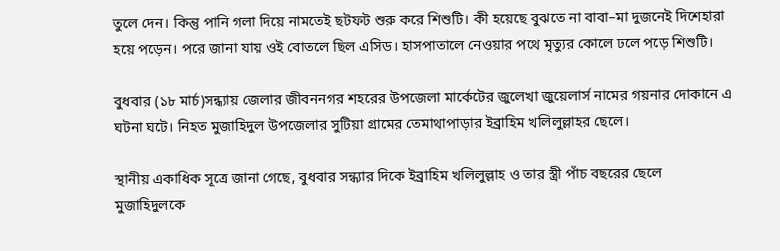তুলে দেন। কিন্তু পানি গলা দিয়ে নামতেই ছটফট শুরু করে শিশুটি। কী হয়েছে বুঝতে না বাবা–মা দুজনেই দিশেহারা হয়ে পড়েন। পরে জানা যায় ওই বোতলে ছিল এসিড। হাসপাতালে নেওয়ার পথে মৃত্যুর কোলে ঢলে পড়ে শিশুটি।

বুধবার (১৮ মার্চ)সন্ধ্যায় জেলার জীবননগর শহরের উপজেলা মার্কেটের জুলেখা জুয়েলার্স নামের গয়নার দোকানে এ ঘটনা ঘটে। নিহত মুজাহিদুল উপজেলার সুটিয়া গ্রামের তেমাথাপাড়ার ইব্রাহিম খলিলুল্লাহর ছেলে।

স্থানীয় একাধিক সূত্রে জানা গেছে, বুধবার সন্ধ্যার দিকে ইব্রাহিম খলিলুল্লাহ ও তার স্ত্রী পাঁচ বছরের ছেলে মুজাহিদুলকে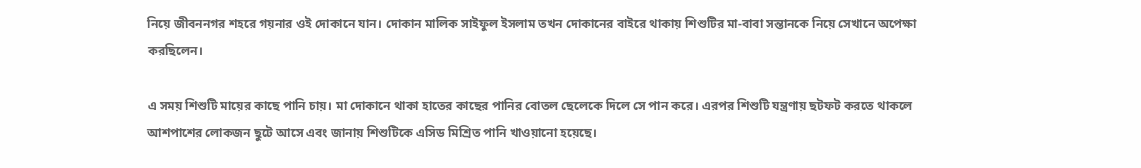নিয়ে জীবননগর শহরে গয়নার ওই দোকানে যান। দোকান মালিক সাইফুল ইসলাম তখন দোকানের বাইরে থাকায় শিশুটির মা-বাবা সন্তানকে নিয়ে সেখানে অপেক্ষা করছিলেন।

এ সময় শিশুটি মায়ের কাছে পানি চায়। মা দোকানে থাকা হাতের কাছের পানির বোতল ছেলেকে দিলে সে পান করে। এরপর শিশুটি যন্ত্রণায় ছটফট করতে থাকলে আশপাশের লোকজন ছুটে আসে এবং জানায় শিশুটিকে এসিড মিশ্রিত পানি খাওয়ানো হয়েছে।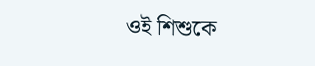ওই শিশুকে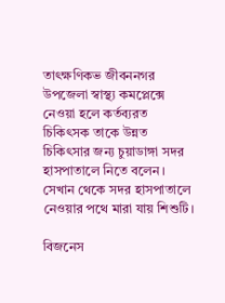তাৎক্ষণিকভ জীবননগর উপজেলা স্বাস্থ্য কমপ্লেক্সে নেওয়া হলে কর্তব্যরত চিকিৎসক তাকে উন্নত চিকিৎসার জন্য চুয়াডাঙ্গা সদর হাসপাতালে নিতে বলেন। সেখান থেকে সদর হাসপাতালে নেওয়ার পথে মারা যায় শিশুটি।

বিজনেস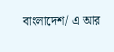বাংলাদেশ/ এ আর